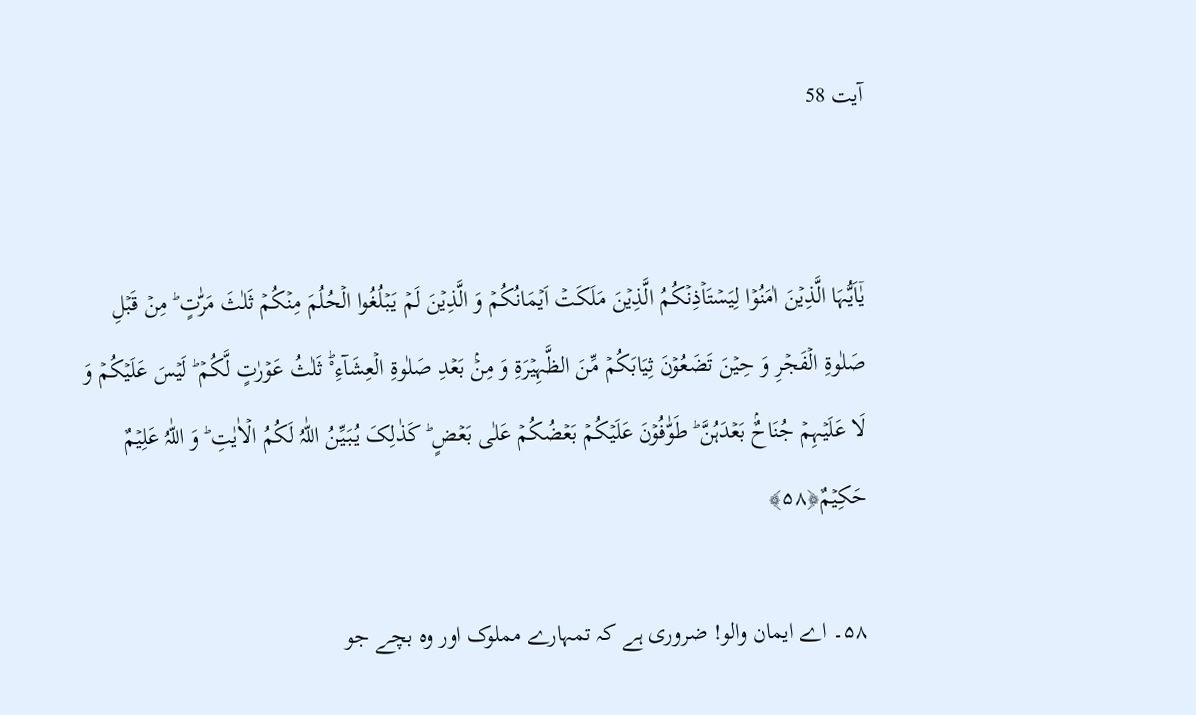آیت 58


یٰۤاَیُّہَا الَّذِیۡنَ اٰمَنُوۡا لِیَسۡتَاۡذِنۡکُمُ الَّذِیۡنَ مَلَکَتۡ اَیۡمَانُکُمۡ وَ الَّذِیۡنَ لَمۡ یَبۡلُغُوا الۡحُلُمَ مِنۡکُمۡ ثَلٰثَ مَرّٰتٍ ؕ مِنۡ قَبۡلِ صَلٰوۃِ الۡفَجۡرِ وَ حِیۡنَ تَضَعُوۡنَ ثِیَابَکُمۡ مِّنَ الظَّہِیۡرَۃِ وَ مِنۡۢ بَعۡدِ صَلٰوۃِ الۡعِشَآءِ ۟ؕ ثَلٰثُ عَوۡرٰتٍ لَّکُمۡ ؕ لَیۡسَ عَلَیۡکُمۡ وَ لَا عَلَیۡہِمۡ جُنَاحٌۢ بَعۡدَہُنَّ ؕ طَوّٰفُوۡنَ عَلَیۡکُمۡ بَعۡضُکُمۡ عَلٰی بَعۡضٍ ؕ کَذٰلِکَ یُبَیِّنُ اللّٰہُ لَکُمُ الۡاٰیٰتِ ؕ وَ اللّٰہُ عَلِیۡمٌ حَکِیۡمٌ﴿۵۸﴾

۵۸۔ اے ایمان والو! ضروری ہے کہ تمہارے مملوک اور وہ بچے جو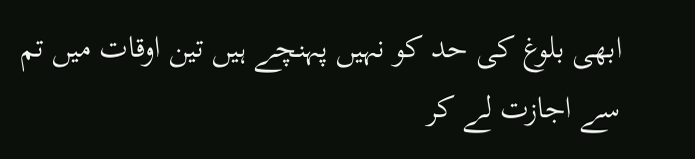ابھی بلوغ کی حد کو نہیں پہنچے ہیں تین اوقات میں تم سے اجازت لے کر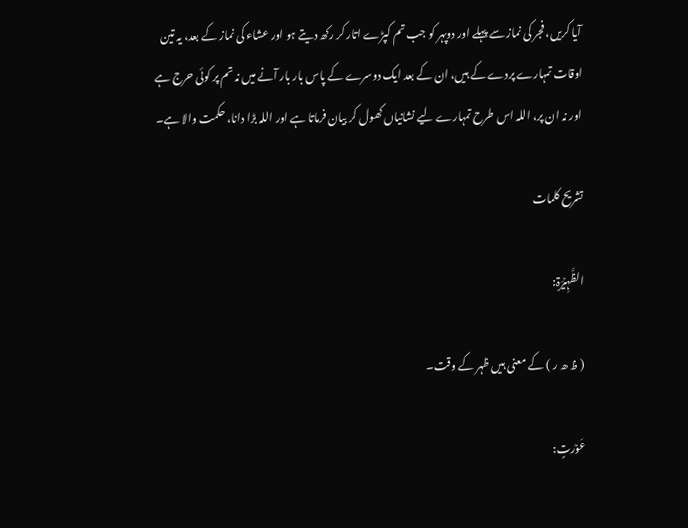آیا کریں، فجر کی نماز سے پہلے اور دوپہر کو جب تم کپڑے اتار کر رکھ دیتے ہو اور عشاء کی نماز کے بعد، یہ تین اوقات تمہارے پردے کے ہیں، ان کے بعد ایک دوسرے کے پاس بار بار آنے میں نہ تم پر کوئی حرج ہے اور نہ ان پر، اللہ اس طرح تمہارے لیے نشانیاں کھول کر بیان فرماتا ہے اور اللہ بڑا دانا، حکمت والا ہے۔

تشریح کلمات

الظَّہِیۡرَۃِ:

( ظ ھ ر ) کے معنی ہیں ظہر کے وقت۔

عَوۡرٰتٍ: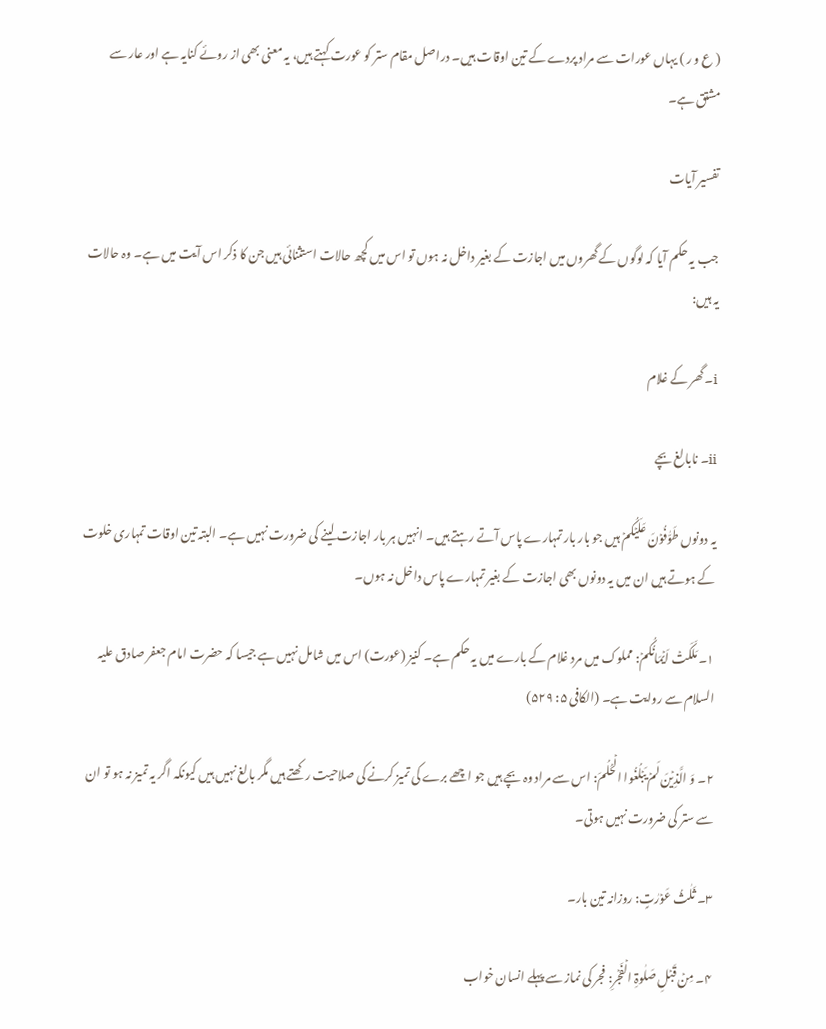( ع و ر ) یہاں عورات سے مراد پردے کے تین اوقات ہیں۔ دراصل مقام ستر کو عورت کہتے ہیں، یہ معنی بھی از روئے کنایہ ہے اور عار سے مشتق ہے۔

تفسیر آیات

جب یہ حکم آیا کہ لوگوں کے گھروں میں اجازت کے بغیر داخل نہ ہوں تو اس میں کچھ حالات استثنائی ہیں جن کا ذکر اس آیت میں ہے۔ وہ حالات یہ ہیں:

i۔ گھر کے غلام

ii۔ نابالغ بچے

یہ دونوں طَوّٰفُوۡنَ عَلَیۡکُمۡ ہیں جو بار بار تمہارے پاس آتے رہتے ہیں۔ انہیں ہر بار اجازت لینے کی ضرورت نہیں ہے۔ البتہ تین اوقات تمہاری خلوت کے ہوتے ہیں ان میں یہ دونوں بھی اجازت کے بغیر تمہارے پاس داخل نہ ہوں۔

۱۔ مَلَکَتۡ اَیۡمَانُکُمۡ: مملوک میں مرد غلام کے بارے میں یہ حکم ہے۔ کنیز (عورت) اس میں شامل نہیں ہے جیسا کہ حضرت امام جعفر صادق علیہ السلام سے روایت ہے۔ (الکافی ۵: ۵۲۹)

۲۔ وَ الَّذِیۡنَ لَمۡ یَبۡلُغُوا الۡحُلُمَ: اس سے مراد وہ بچے ہیں جو اچھے برے کی تمیز کرنے کی صلاحیت رکھتے ہیں مگر بالغ نہیں ہیں کیونکہ اگر یہ تمیز نہ ہو تو ان سے ستر کی ضرورت نہیں ہوتی۔

۳۔ ثَلٰثُ عَوۡرٰتٍ: روزانہ تین بار۔

۴۔ مِنۡ قَبۡلِ صَلٰوۃِ الۡفَجۡرِ: فجر کی نماز سے پہلے انسان خواب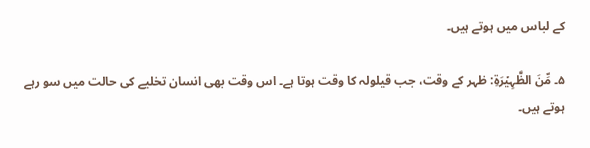کے لباس میں ہوتے ہیں۔

۵۔ مِّنَ الظَّہِیۡرَۃِ: ظہر کے وقت، جب قیلولہ کا وقت ہوتا ہے۔ اس وقت بھی انسان تخلیے کی حالت میں سو رہے ہوتے ہیں۔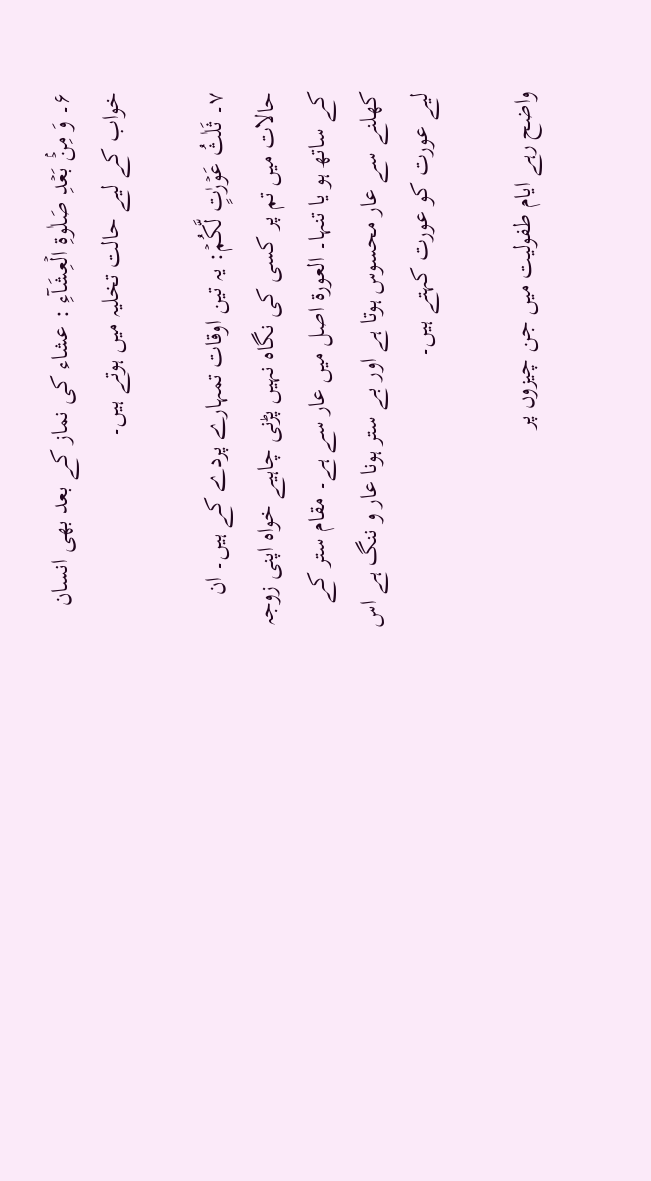۶۔ وَ مِنۡۢ بَعۡدِ صَلٰوۃِ الۡعِشَآءِ : عشاء کی نماز کے بعد بھی انسان خواب کے لیے حالت تخلیہ میں ہوتے ہیں۔

۷۔ ثَلٰثُ عَوۡرٰتٍ لَّکُمۡ: یہ تین اوقات تمہارے پردے کے ہیں۔ ان حالات میں تم پر کسی کی نگاہ نہیں پڑنی چاہیے خواہ اپنی زوجہ کے ساتھ ہو یا تنہا۔ العورۃ اصل میں عار سے ہے۔ مقام ستر کے کھلنے سے عار محسوس ہوتا ہے اور بے ستر ہونا عار و ننگ ہے اس لیے عورت کو عورت کہتے ہیں۔

واضح رہے ایام طفولیت میں جن چیزوں پر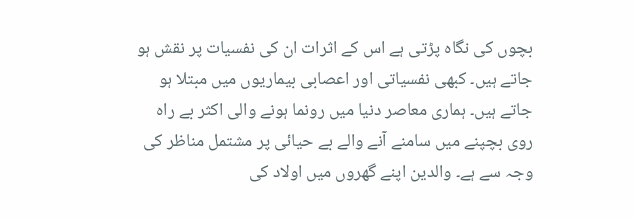بچوں کی نگاہ پڑتی ہے اس کے اثرات ان کی نفسیات پر نقش ہو جاتے ہیں۔ کبھی نفسیاتی اور اعصابی بیماریوں میں مبتلا ہو جاتے ہیں۔ ہماری معاصر دنیا میں رونما ہونے والی اکثر بے راہ روی بچپنے میں سامنے آنے والے بے حیائی پر مشتمل مناظر کی وجہ سے ہے۔ والدین اپنے گھروں میں اولاد کی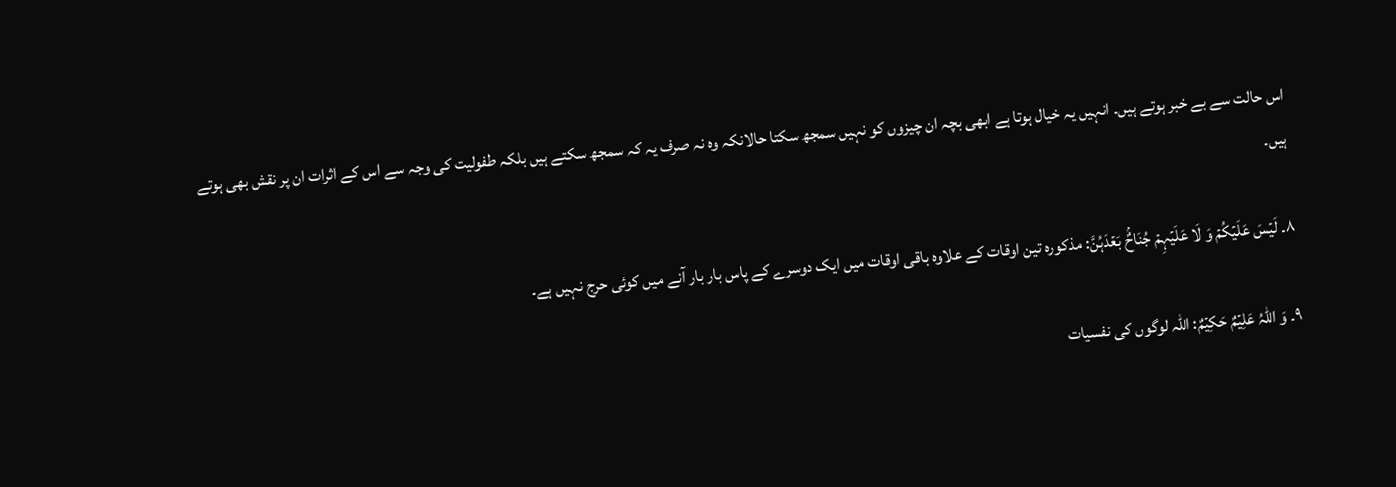اس حالت سے بے خبر ہوتے ہیں۔ انہیں یہ خیال ہوتا ہے ابھی بچہ ان چیزوں کو نہیں سمجھ سکتا حالانکہ وہ نہ صرف یہ کہ سمجھ سکتے ہیں بلکہ طفولیت کی وجہ سے اس کے اثرات ان پر نقش بھی ہوتے ہیں۔

۸۔ لَیۡسَ عَلَیۡکُمۡ وَ لَا عَلَیۡہِمۡ جُنَاحٌۢ بَعۡدَہُنَّ: مذکورہ تین اوقات کے علاوہ باقی اوقات میں ایک دوسرے کے پاس بار بار آنے میں کوئی حرج نہیں ہے۔

۹۔ وَ اللّٰہُ عَلِیۡمٌ حَکِیۡمٌ: اللہ لوگوں کی نفسیات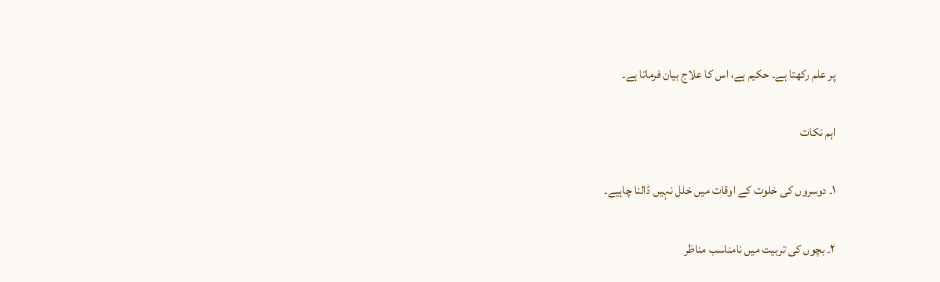پر علم رکھتا ہے۔ حکیم ہے، اس کا علاج بیان فرماتا ہے۔

اہم نکات

۱۔ دوسروں کی خلوت کے اوقات میں خلل نہیں ڈالنا چاہیے۔

۲۔ بچوں کی تربیت میں نامناسب مناظر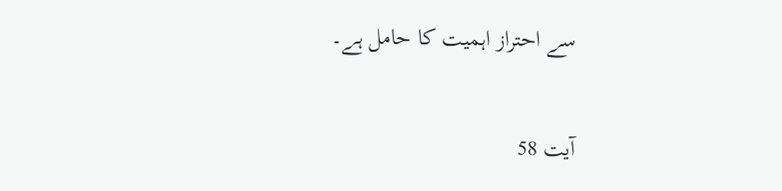سے احتراز اہمیت کا حامل ہے۔


آیت 58